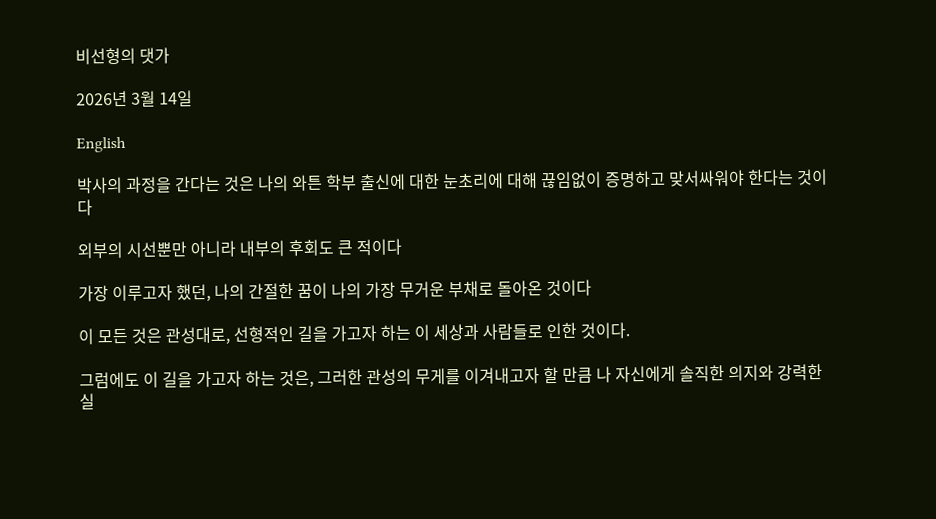비선형의 댓가

2026년 3월 14일

English

박사의 과정을 간다는 것은 나의 와튼 학부 출신에 대한 눈초리에 대해 끊임없이 증명하고 맞서싸워야 한다는 것이다

외부의 시선뿐만 아니라 내부의 후회도 큰 적이다

가장 이루고자 했던, 나의 간절한 꿈이 나의 가장 무거운 부채로 돌아온 것이다

이 모든 것은 관성대로, 선형적인 길을 가고자 하는 이 세상과 사람들로 인한 것이다.

그럼에도 이 길을 가고자 하는 것은, 그러한 관성의 무게를 이겨내고자 할 만큼 나 자신에게 솔직한 의지와 강력한 실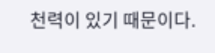천력이 있기 때문이다.